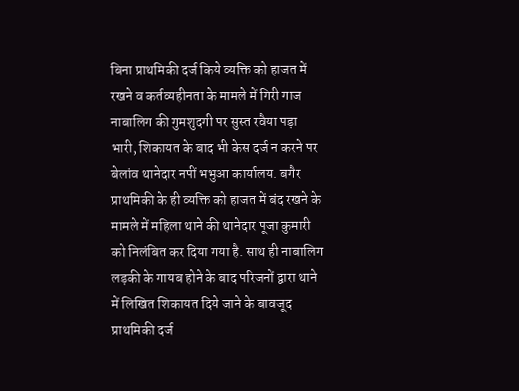बिना प्राथमिकी दर्ज किये व्यक्ति को हाजत में रखने व कर्तव्यहीनता के मामले में गिरी गाज नाबालिग की गुमशुदगी पर सुस्त रवैया पड़ा भारी, शिकायत के बाद भी केस दर्ज न करने पर बेलांव थानेदार नपीं भभुआ कार्यालय. बगैर प्राथमिकी के ही व्यक्ति को हाजत में बंद रखने के मामले में महिला थाने की थानेदार पूजा कुमारी को निलंबित कर दिया गया है. साथ ही नाबालिग लड़की के गायब होने के बाद परिजनों द्वारा थाने में लिखित शिकायत दिये जाने के बावजूद प्राथमिकी दर्ज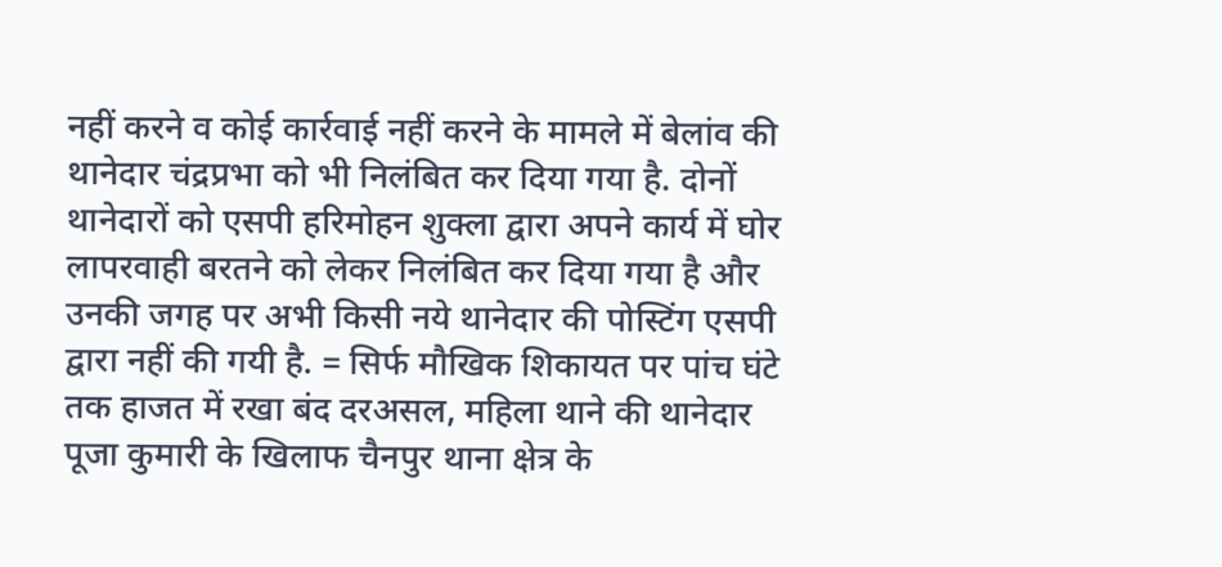नहीं करने व कोई कार्रवाई नहीं करने के मामले में बेलांव की थानेदार चंद्रप्रभा को भी निलंबित कर दिया गया है. दोनों थानेदारों को एसपी हरिमोहन शुक्ला द्वारा अपने कार्य में घोर लापरवाही बरतने को लेकर निलंबित कर दिया गया है और उनकी जगह पर अभी किसी नये थानेदार की पोस्टिंग एसपी द्वारा नहीं की गयी है. = सिर्फ मौखिक शिकायत पर पांच घंटे तक हाजत में रखा बंद दरअसल, महिला थाने की थानेदार पूजा कुमारी के खिलाफ चैनपुर थाना क्षेत्र के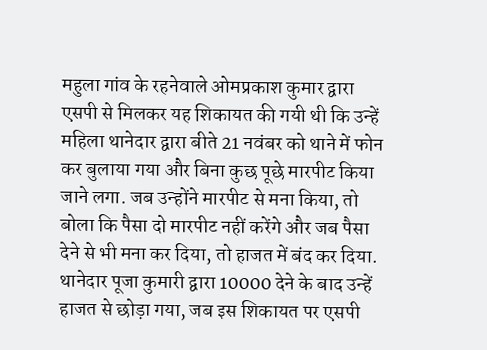महुला गांव के रहनेवाले ओमप्रकाश कुमार द्वारा एसपी से मिलकर यह शिकायत की गयी थी कि उन्हें महिला थानेदार द्वारा बीते 21 नवंबर को थाने में फोन कर बुलाया गया और बिना कुछ पूछे मारपीट किया जाने लगा. जब उन्होंने मारपीट से मना किया, तो बोला कि पैसा दो मारपीट नहीं करेंगे और जब पैसा देने से भी मना कर दिया, तो हाजत में बंद कर दिया. थानेदार पूजा कुमारी द्वारा 10000 देने के बाद उन्हें हाजत से छोड़ा गया, जब इस शिकायत पर एसपी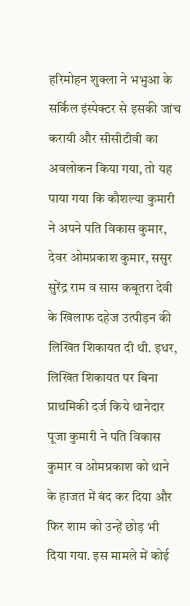हरिमोहन शुक्ला ने भभुआ के सर्किल इंस्पेक्टर से इसकी जांच करायी और सीसीटीवी का अवलोकन किया गया, तो यह पाया गया कि कौशल्या कुमारी ने अपने पति विकास कुमार, देवर ओमप्रकाश कुमार, ससुर सुरेंद्र राम व सास कबूतरा देवी के खिलाफ दहेज उत्पीड़न की लिखित शिकायत दी थी. इधर, लिखित शिकायत पर बिना प्राथमिकी दर्ज किये थानेदार पूजा कुमारी ने पति विकास कुमार व ओमप्रकाश को थाने के हाजत में बंद कर दिया और फिर शाम को उन्हें छोड़ भी दिया गया. इस मामले में कोई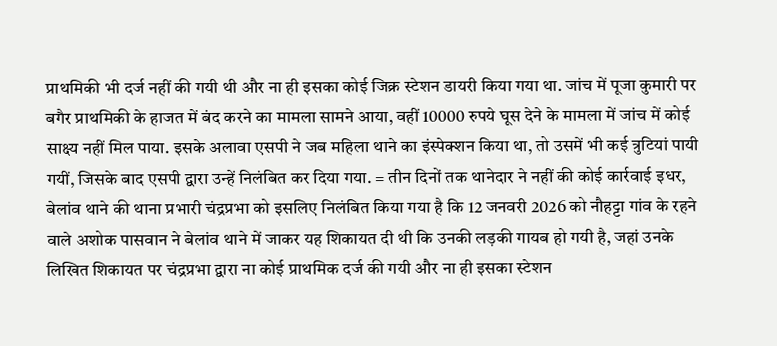प्राथमिकी भी दर्ज नहीं की गयी थी और ना ही इसका कोई जिक्र स्टेशन डायरी किया गया था. जांच में पूजा कुमारी पर बगैर प्राथमिकी के हाजत में बंद करने का मामला सामने आया, वहीं 10000 रुपये घूस देने के मामला में जांच में कोई साक्ष्य नहीं मिल पाया. इसके अलावा एसपी ने जब महिला थाने का इंस्पेक्शन किया था, तो उसमें भी कई त्रुटियां पायी गयीं, जिसके बाद एसपी द्वारा उन्हें निलंबित कर दिया गया. = तीन दिनों तक थानेदार ने नहीं की कोई कार्रवाई इधर, बेलांव थाने की थाना प्रभारी चंद्रप्रभा को इसलिए निलंबित किया गया है कि 12 जनवरी 2026 को नौहट्टा गांव के रहने वाले अशोक पासवान ने बेलांव थाने में जाकर यह शिकायत दी थी कि उनकी लड़की गायब हो गयी है, जहां उनके लिखित शिकायत पर चंद्रप्रभा द्वारा ना कोई प्राथमिक दर्ज की गयी और ना ही इसका स्टेशन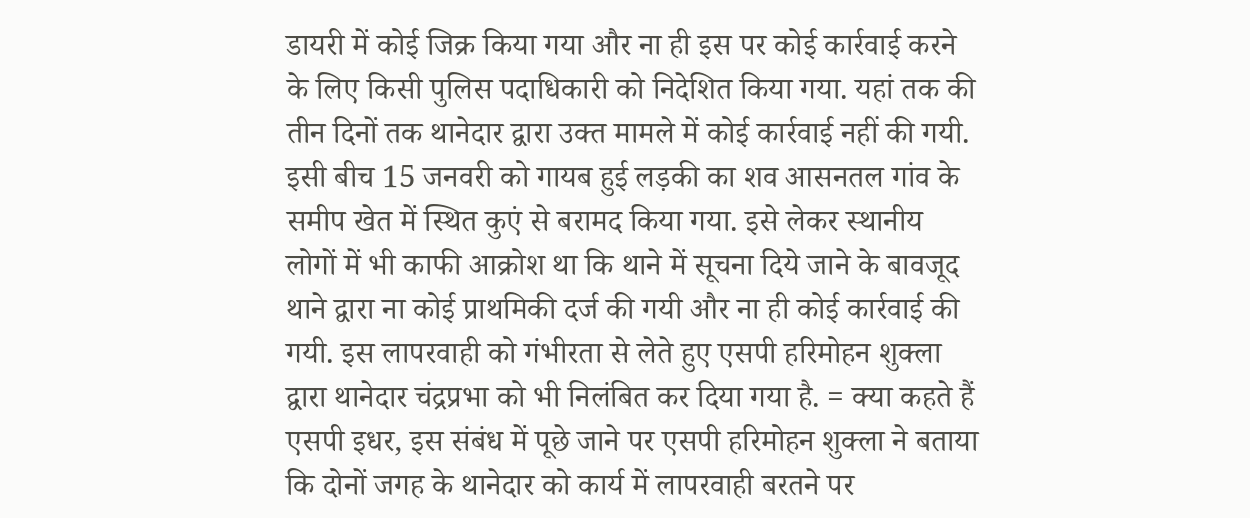डायरी में कोई जिक्र किया गया और ना ही इस पर कोई कार्रवाई करने के लिए किसी पुलिस पदाधिकारी को निदेशित किया गया. यहां तक की तीन दिनों तक थानेदार द्वारा उक्त मामले में कोई कार्रवाई नहीं की गयी. इसी बीच 15 जनवरी को गायब हुई लड़की का शव आसनतल गांव के समीप खेत में स्थित कुएं से बरामद किया गया. इसे लेकर स्थानीय लोगों में भी काफी आक्रोश था कि थाने में सूचना दिये जाने के बावजूद थाने द्वारा ना कोई प्राथमिकी दर्ज की गयी और ना ही कोई कार्रवाई की गयी. इस लापरवाही को गंभीरता से लेते हुए एसपी हरिमोहन शुक्ला द्वारा थानेदार चंद्रप्रभा को भी निलंबित कर दिया गया है. = क्या कहते हैं एसपी इधर, इस संबंध में पूछे जाने पर एसपी हरिमोहन शुक्ला ने बताया कि दोनों जगह के थानेदार को कार्य में लापरवाही बरतने पर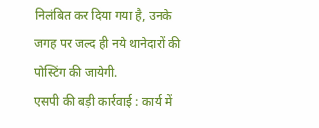निलंबित कर दिया गया है, उनके जगह पर जल्द ही नये थानेदारों की पोस्टिंग की जायेगी.
एसपी की बड़ी कार्रवाई : कार्य में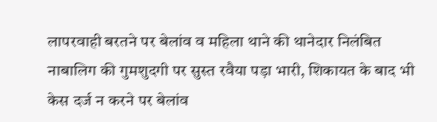लापरवाही बरतने पर बेलांव व महिला थाने की थानेदार निलंबित
नाबालिग की गुमशुदगी पर सुस्त रवैया पड़ा भारी, शिकायत के बाद भी केस दर्ज न करने पर बेलांव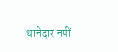थानेदार नपीं